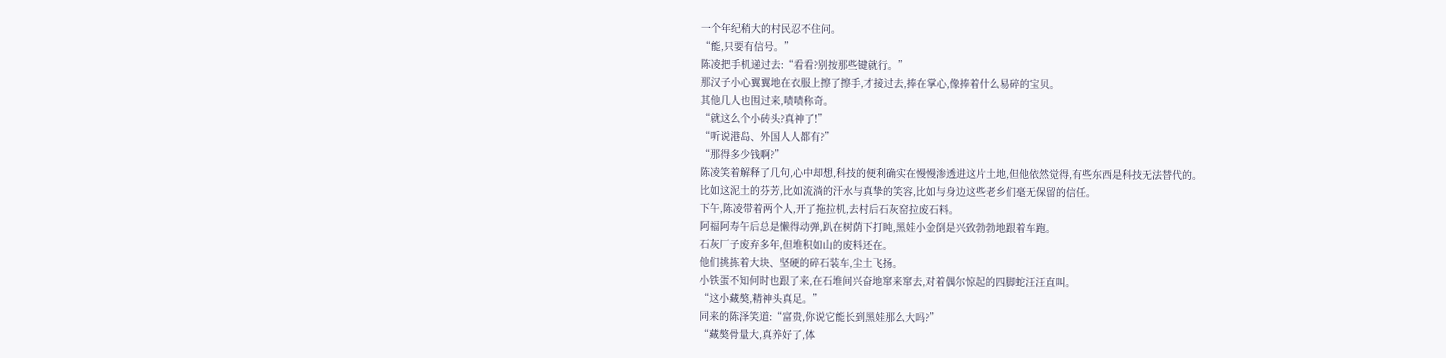一个年纪稍大的村民忍不住问。
“能,只要有信号。”
陈凌把手机递过去:“看看?别按那些键就行。”
那汉子小心翼翼地在衣服上擦了擦手,才接过去,捧在掌心,像捧着什么易碎的宝贝。
其他几人也围过来,啧啧称奇。
“就这么个小砖头?真神了!”
“听说港岛、外国人人都有?”
“那得多少钱啊?”
陈凌笑着解释了几句,心中却想,科技的便利确实在慢慢渗透进这片土地,但他依然觉得,有些东西是科技无法替代的。
比如这泥土的芬芳,比如流淌的汗水与真挚的笑容,比如与身边这些老乡们毫无保留的信任。
下午,陈凌带着两个人,开了拖拉机,去村后石灰窑拉废石料。
阿福阿寿午后总是懒得动弹,趴在树荫下打盹,黑娃小金倒是兴致勃勃地跟着车跑。
石灰厂子废弃多年,但堆积如山的废料还在。
他们挑拣着大块、坚硬的碎石装车,尘土飞扬。
小铁蛋不知何时也跟了来,在石堆间兴奋地窜来窜去,对着偶尔惊起的四脚蛇汪汪直叫。
“这小藏獒,精神头真足。”
同来的陈泽笑道:“富贵,你说它能长到黑娃那么大吗?”
“藏獒骨量大,真养好了,体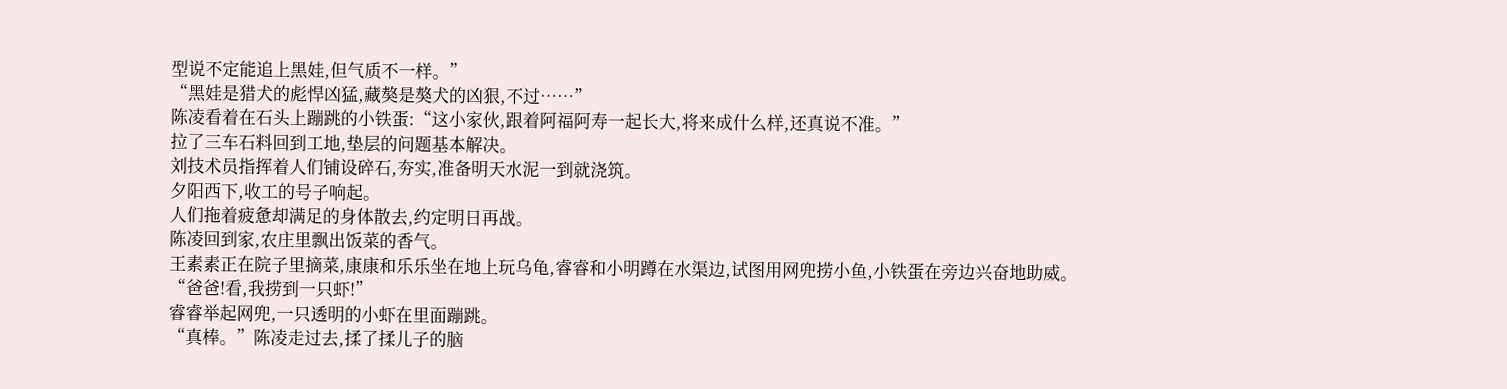型说不定能追上黑娃,但气质不一样。”
“黑娃是猎犬的彪悍凶猛,藏獒是獒犬的凶狠,不过……”
陈凌看着在石头上蹦跳的小铁蛋:“这小家伙,跟着阿福阿寿一起长大,将来成什么样,还真说不准。”
拉了三车石料回到工地,垫层的问题基本解决。
刘技术员指挥着人们铺设碎石,夯实,准备明天水泥一到就浇筑。
夕阳西下,收工的号子响起。
人们拖着疲惫却满足的身体散去,约定明日再战。
陈凌回到家,农庄里飘出饭菜的香气。
王素素正在院子里摘菜,康康和乐乐坐在地上玩乌龟,睿睿和小明蹲在水渠边,试图用网兜捞小鱼,小铁蛋在旁边兴奋地助威。
“爸爸!看,我捞到一只虾!”
睿睿举起网兜,一只透明的小虾在里面蹦跳。
“真棒。”陈凌走过去,揉了揉儿子的脑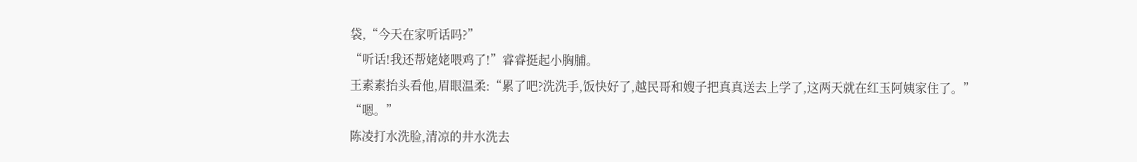袋,“今天在家听话吗?”
“听话!我还帮姥姥喂鸡了!”睿睿挺起小胸脯。
王素素抬头看他,眉眼温柔:“累了吧?洗洗手,饭快好了,越民哥和嫂子把真真送去上学了,这两天就在红玉阿姨家住了。”
“嗯。”
陈凌打水洗脸,清凉的井水洗去